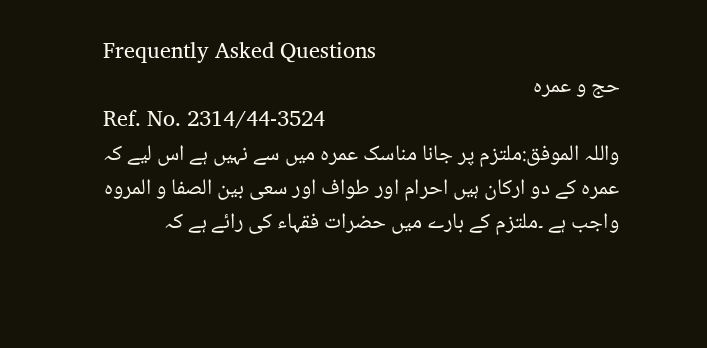Frequently Asked Questions
حج و عمرہ
Ref. No. 2314/44-3524
واللہ الموفق:ملتزم پر جانا مناسک عمرہ میں سے نہیں ہے اس لیے کہ عمرہ کے دو ارکان ہیں احرام اور طواف اور سعی بین الصفا و المروہ واجب ہے ۔ملتزم کے بارے میں حضرات فقہاء کی رائے ہے کہ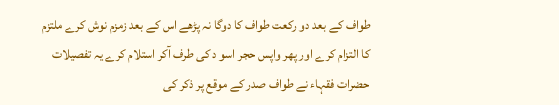طواف کے بعد دو رکعت طواف کا دوگا نہ پڑھے اس کے بعد زمزم نوش کرے ملتزم کا التزام کرے اور پھر واپس حجر اسو د کی طرف آکر استلام کرے یہ تفصیلات حضرات فقہاء نے طواف صدر کے موقع پر ذکر کی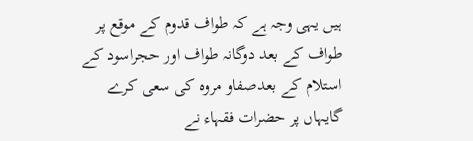ہیں یہی وجہ ہے کہ طواف قدوم کے موقع پر طواف کے بعد دوگانہ طواف اور حجراسود کے استلام کے بعدصفاو مروہ کی سعی کرے گایہاں پر حضرات فقہاء نے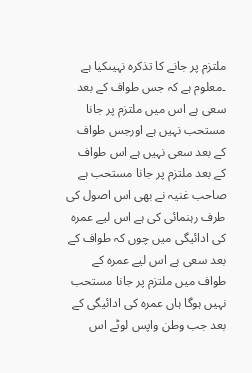ملتزم پر جانے کا تذکرہ نہیںکیا ہے ۔معلوم ہے کہ جس طواف کے بعد سعی ہے اس میں ملتزم پر جانا مستحب نہیں ہے اورجس طواف کے بعد سعی نہیں ہے اس طواف کے بعد ملتزم پر جانا مستحب ہے صاحب غنیہ نے بھی اس اصول کی طرف رہنمائی کی ہے اس لیے عمرہ کی ادائیگی میں چوں کہ طواف کے بعد سعی ہے اس لیے عمرہ کے طواف میں ملتزم پر جانا مستحب نہیں ہوگا ہاں عمرہ کی ادائیگی کے بعد جب وطن واپس لوٹے اس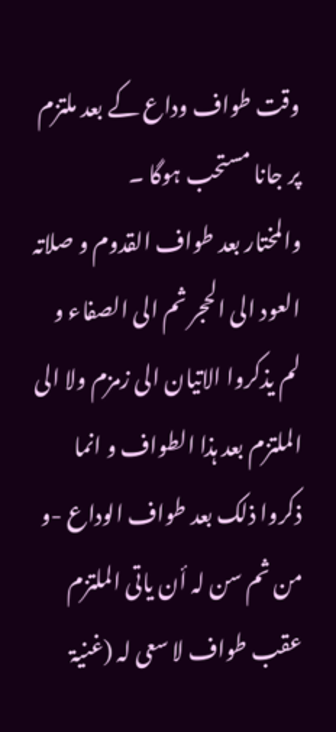وقت طواف وداع کے بعد ملتزم پر جانا مستحب ہوگا ۔
والمختار بعد طواف القدوم و صلاتہ العود الی الحجر ثم الی الصفاء و لم یذکروا الاتیان الی زمزم ولا الی الملتزم بعد ہذا الطواف و انما ذکروا ذلک بعد طواف الوداع -و من ثم سن لہ أن یاتی الملتزم عقب طواف لا سعی لہ (غنیۃ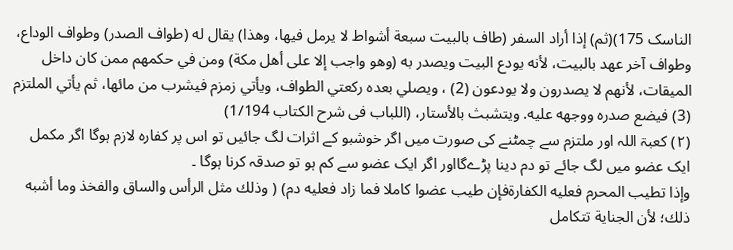الناسک 175)(ثم) إذا أراد السفر (طاف بالبيت سبعة أشواط لا يرمل فيها، وهذا) يقال له (طواف الصدر) وطواف الوداع، وطواف آخر عهد بالبيت، لأنه يودع البيت ويصدر به (وهو واجب إلا على أهل مكة) ومن في حكمهم ممن كان داخل الميقات، لأنهم لا يصدرون ولا يودعون (2) ، ويصلي بعده ركعتي الطواف، ويأتي زمزم فيشرب من مائها، ثم يأتي الملتزم (3) فيضع صدره ووجهه عليه. ويتشبث بالأستار، (اللباب فی شرح الکتاب 1/194)
(٢) کعبۃ اللہ اور ملتزم سے چمٹنے کی صورت میں اگر خوشبو کے اثرات لگ جائیں تو اس پر کفارہ لازم ہوگا اگر مکمل ایک عضو میں لگ جائے تو دم دینا پڑےگااور اگر ایک عضو سے کم ہو تو صدقہ کرنا ہوگا ۔
وإذا تطيب المحرم فعليه الكفارةفإن طيب عضوا كاملا فما زاد فعليه دم) ( وذلك مثل الرأس والساق والفخذ وما أشبه ذلك؛ لأن الجناية تتكامل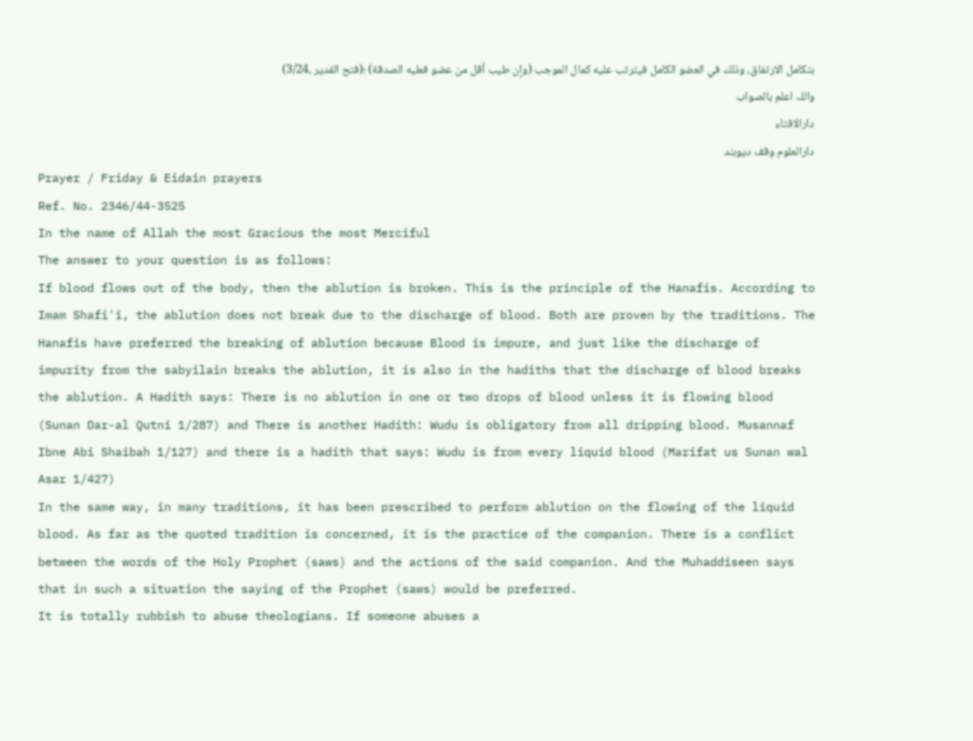بتكامل الارتفاق، وذلك في العضو الكامل فيترتب عليه كمال الموجب (وإن طيب أقل من عضو فعليه الصدقة) ؛(فتح القدیر ،3/24)
واللہ اعلم بالصواب
دارالافتاء
دارالعلوم وقف دیوبند
Prayer / Friday & Eidain prayers
Ref. No. 2346/44-3525
In the name of Allah the most Gracious the most Merciful
The answer to your question is as follows:
If blood flows out of the body, then the ablution is broken. This is the principle of the Hanafis. According to Imam Shafi'i, the ablution does not break due to the discharge of blood. Both are proven by the traditions. The Hanafis have preferred the breaking of ablution because Blood is impure, and just like the discharge of impurity from the sabyilain breaks the ablution, it is also in the hadiths that the discharge of blood breaks the ablution. A Hadith says: There is no ablution in one or two drops of blood unless it is flowing blood (Sunan Dar-al Qutni 1/287) and There is another Hadith: Wudu is obligatory from all dripping blood. Musannaf Ibne Abi Shaibah 1/127) and there is a hadith that says: Wudu is from every liquid blood (Marifat us Sunan wal Asar 1/427)
In the same way, in many traditions, it has been prescribed to perform ablution on the flowing of the liquid blood. As far as the quoted tradition is concerned, it is the practice of the companion. There is a conflict between the words of the Holy Prophet (saws) and the actions of the said companion. And the Muhaddiseen says that in such a situation the saying of the Prophet (saws) would be preferred.
It is totally rubbish to abuse theologians. If someone abuses a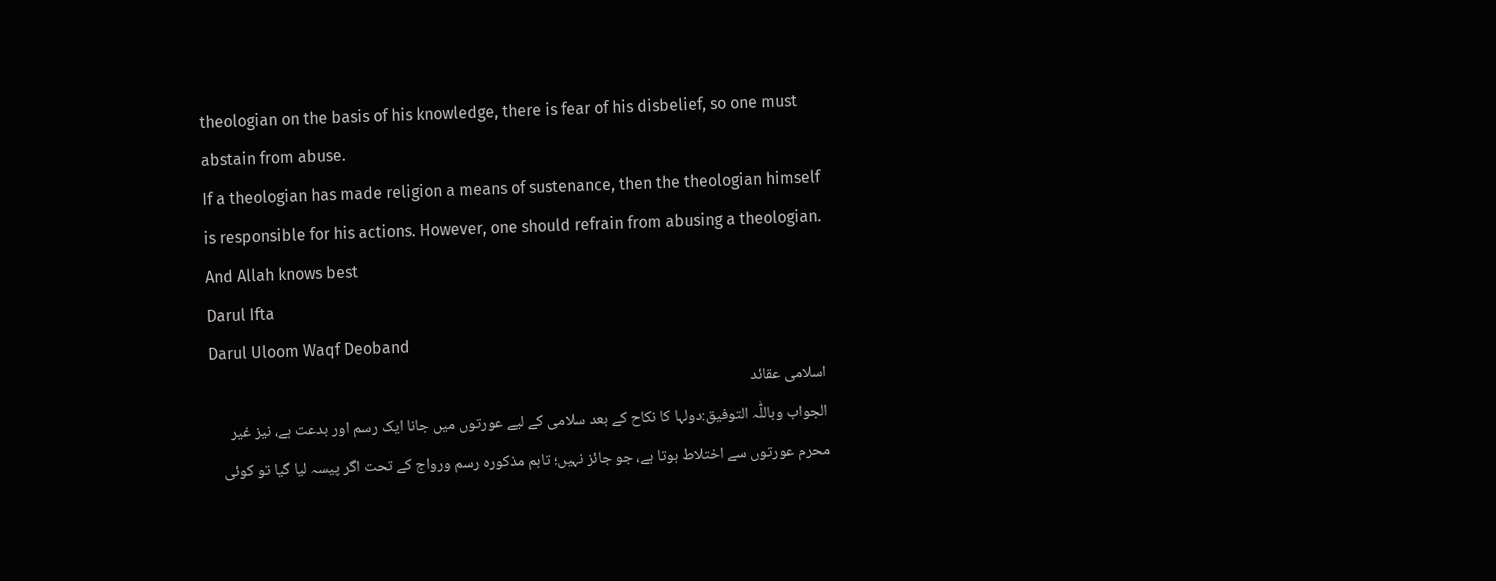theologian on the basis of his knowledge, there is fear of his disbelief, so one must abstain from abuse.
If a theologian has made religion a means of sustenance, then the theologian himself is responsible for his actions. However, one should refrain from abusing a theologian.
And Allah knows best
Darul Ifta
Darul Uloom Waqf Deoband
اسلامی عقائد
الجواب وباللّٰہ التوفیق:دولہا کا نکاح کے بعد سلامی کے لیے عورتوں میں جانا ایک رسم اور بدعت ہے، نیز غیر محرم عورتوں سے اختلاط ہوتا ہے، جو جائز نہیں؛ تاہم مذکورہ رسم ورواج کے تحت اگر پیسہ لیا گیا تو کوئی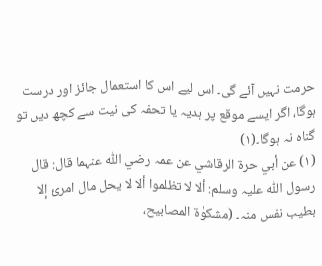حرمت نہیں آئے گی۔ اس لیے اس کا استعمال جائز اور درست ہوگا، اگر ایسے موقع پر ہدیہ یا تحفہ کی نیت سے کچھ دیں تو گناہ نہ ہوگا۔(۱)
(۱) عن أبي حرۃ الرقاشي عن عمہ رضي اللّٰہ عنہما قال: قال رسول اللّٰہ علیہ وسلم: ألا لا تظلموا ألا لا یحل مال امرئ إلا بطیب نفس منہ۔ (مشکوٰۃ المصابیح،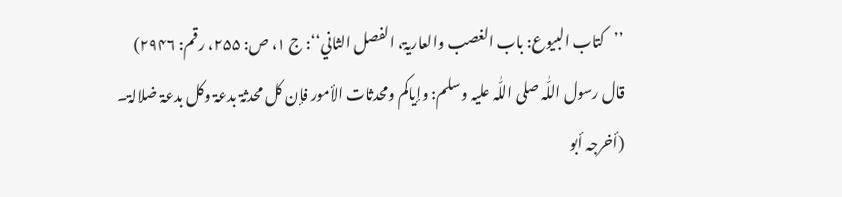’’کتاب البیوع: باب الغصب والعاریۃ، الفصل الثاني‘‘: ج ۱، ص: ۲۵۵، رقم: ۲۹۴۶)
قال رسول اللّٰہ صلی اللّٰہ علیہ وسلم: وإیاکم ومحدثات الأمور فإن کل محدثۃ بدعۃ وکل بدعۃ ضلالۃ۔ (أخرجہ أبو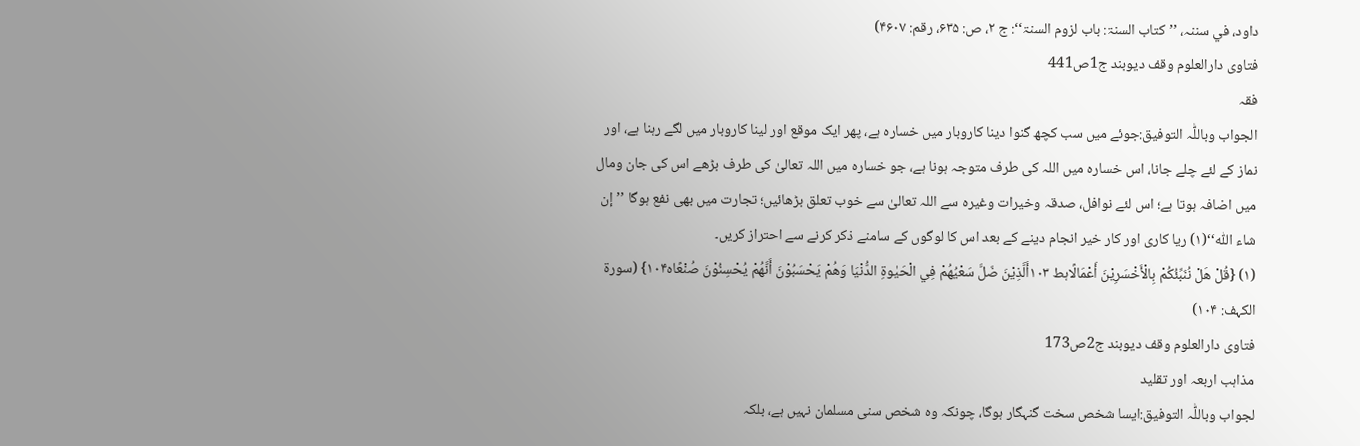داود، في سننہ، ’’کتاب السنۃ: باب لزوم السنۃ‘‘: ج ۲، ص: ۶۳۵، رقم: ۴۶۰۷)
فتاوی دارالعلوم وقف دیوبند ج1ص441
فقہ
الجواب وباللّٰہ التوفیق:جوئے میں سب کچھ گنوا دینا کاروبار میں خسارہ ہے، پھر ایک موقع اور لینا کاروبار میں لگے رہنا ہے، اور نماز کے لئے چلے جانا، اس خسارہ میں اللہ کی طرف متوجہ ہونا ہے، جو خسارہ میں اللہ تعالیٰ کی طرف بڑھے اس کی جان ومال میں اضافہ ہوتا ہے؛ اس لئے نوافل، صدقہ وخیرات وغیرہ سے اللہ تعالیٰ سے خوب تعلق بڑھائیں؛ تجارت میں بھی نفع ہوگا ’’إن شاء اللّٰہ‘‘(۱) ریا کاری اور کار خیر انجام دینے کے بعد اس کا لوگوں کے سامنے ذکر کرنے سے احتراز کریں۔
(۱) {قُلْ ھَلْ نُنَبِّئُکُمْ بِالْأَخْسَرِیْنَ أَعْمَالًاہط ۱۰۳أَلَّذِیْنَ ضَلَّ سَعْیُھُمْ فِي الْحَیٰوۃِ الدُّنْیَا وَھُمْ یَحْسَبُوْنَ أَنَّھُمْ یُحْسِنُوْنَ صُنْعًاہ۱۰۴} (سورۃ الکہف: ۱۰۴)
فتاوی دارالعلوم وقف دیوبند ج2ص173
مذاہب اربعہ اور تقلید
لجواب وباللّٰہ التوفیق:ایسا شخص سخت گنہگار ہوگا، چونکہ وہ شخص سنی مسلمان نہیں ہے، بلکہ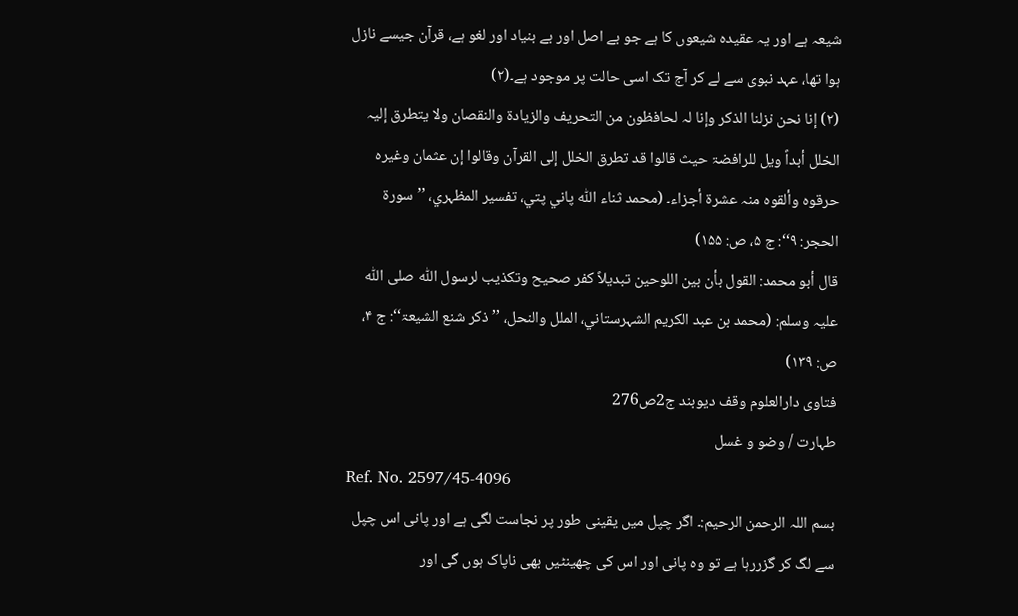شیعہ ہے اور یہ عقیدہ شیعوں کا ہے جو بے اصل اور بے بنیاد اور لغو ہے، قرآن جیسے نازل ہوا تھا، عہد نبوی سے لے کر آج تک اسی حالت پر موجود ہے۔(۲)
(۲) إنا نحن نزلنا الذکر وإنا لہ لحافظون من التحریف والزیادۃ والنقصان ولا یتطرق إلیہ الخلل أبداً ویل للرافضۃ حیث قالوا قد تطرق الخلل إلی القرآن وقالوا إن عثمان وغیرہ حرقوہ وألقوہ منہ عشرۃ أجزاء۔ (محمد ثناء اللّٰہ پاني پتي، تفسیر المظہري، ’’سورۃ الحجر: ۹‘‘: ج ۵، ص: ۱۵۵)
قال أبو محمد: القول بأن بین اللوحین تبدیلاً کفر صحیح وتکذیب لرسول اللّٰہ صلی اللّٰہ علیہ وسلم: (محمد بن عبد الکریم الشہرستاني، الملل والنحل، ’’ذکر شنع الشیعۃ‘‘: ج ۴، ص: ۱۳۹)
فتاوی دارالعلوم وقف دیوبند ج2ص276
طہارت / وضو و غسل
Ref. No. 2597/45-4096
بسم اللہ الرحمن الرحیم:۔ اگر چپل میں یقینی طور پر نجاست لگی ہے اور پانی اس چپل سے لگ کر گزررہا ہے تو وہ پانی اور اس کی چھینٹیں بھی ناپاک ہوں گی اور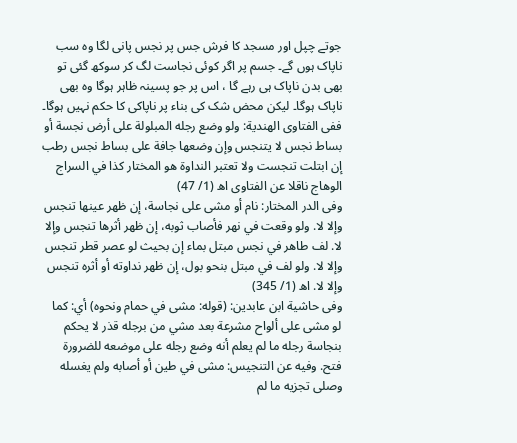جوتے چپل اور مسجد کا فرش جس پر نجس پانی لگا وہ سب ناپاک ہوں گے۔ جسم پر اگر کوئی نجاست لگ کر سوکھ گئی تو بھی بدن ناپاک ہی رہے گا ، اس پر جو پسینہ ظاہر ہوگا وہ بھی ناپاک ہوگا۔ لیکن محض شک کی بناء پر ناپاکی کا حکم نہیں ہوگا۔
ففی الفتاوى الهندية: ولو وضع رجله المبلولة على أرض نجسة أو بساط نجس لا يتنجس وإن وضعها جافة على بساط نجس رطب إن ابتلت تنجست ولا تعتبر النداوة هو المختار كذا في السراج الوهاج ناقلا عن الفتاوى اھ (1/ 47)
وفی الدر المختار: نام أو مشى على نجاسة، إن ظهر عينها تنجس وإلا لا. ولو وقعت في نهر فأصاب ثوبه، إن ظهر أثرها تنجس وإلا لا. لف طاهر في نجس مبتل بماء إن بحيث لو عصر قطر تنجس وإلا لا. ولو لف في مبتل بنحو بول، إن ظهر نداوته أو أثره تنجس وإلا لا. اھ (1/ 345)
وفی حاشية ابن عابدين: (قوله: مشى في حمام ونحوه) أي: كما لو مشى على ألواح مشرعة بعد مشي من برجله قذر لا يحكم بنجاسة رجله ما لم يعلم أنه وضع رجله على موضعه للضرورة فتح. وفيه عن التنجيس: مشى في طين أو أصابه ولم يغسله وصلى تجزيه ما لم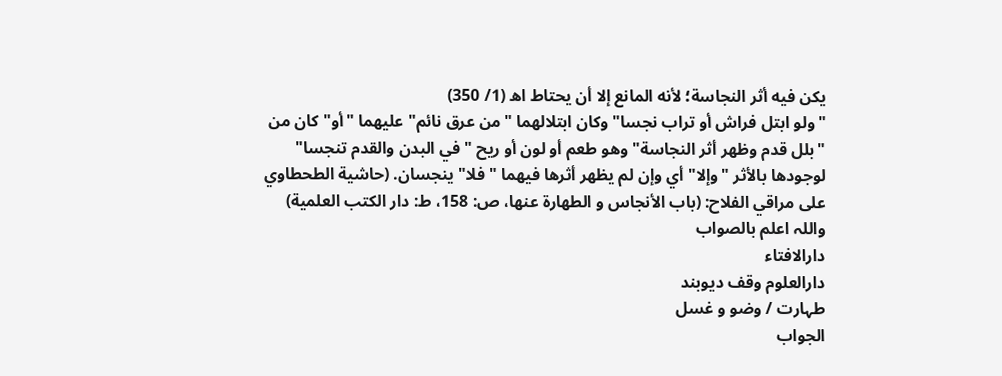يكن فيه أثر النجاسة؛ لأنه المانع إلا أن يحتاط اھ (1/ 350)
"ولو ابتل فراش أو تراب نجسا" وكان ابتلالهما "من عرق نائم" عليهما "أو" كان من "بلل قدم وظهر أثر النجاسة" وهو طعم أو لون أو ريح "في البدن والقدم تنجسا" لوجودها بالأثر "وإلا" أي وإن لم يظهر أثرها فيهما "فلا" ينجسان. (حاشية الطحطاوي على مراقي الفلاح: (باب الأنجاس و الطهارة عنها، ص: 158، ط: دار الكتب العلمية)
واللہ اعلم بالصواب
دارالافتاء
دارالعلوم وقف دیوبند
طہارت / وضو و غسل
الجواب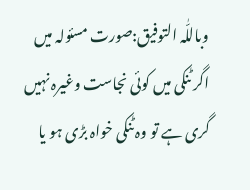وباللّٰہ التوفیق:صورت مسئولہ میں اگر ٹنکی میں کوئی نجاست وغیرہ نہیں گری ہے تو وہ ٹنکی خواہ بڑی ہو یا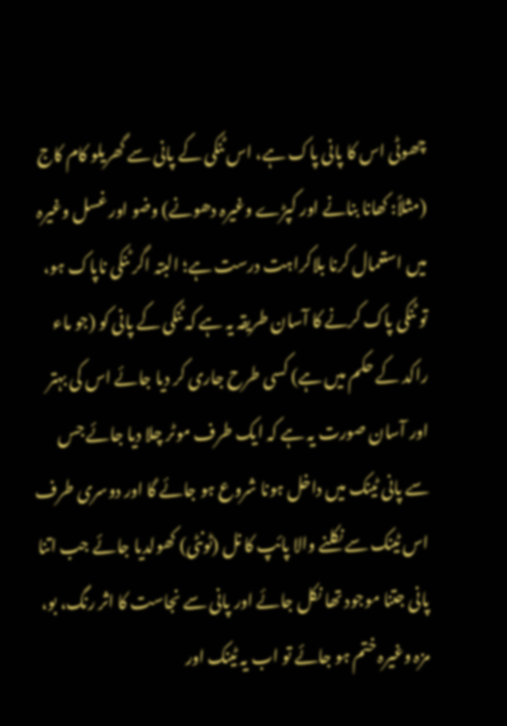چھوٹی اس کا پانی پاک ہے، اس ٹنکی کے پانی سے گھریلو کام کاج (مثلاً: کھانا بنانے اور کپڑے وغیرہ دھونے) وضو اور غسل وغیرہ میں استعمال کرنا بلاکراہت درست ہے؛ البتہ اگر ٹنکی ناپاک ہو، تو ٹنکی پاک کرنے کا آسان طریقہ یہ ہے کہ ٹنکی کے پانی کو (جو ماء راکد کے حکم میں ہے) کسی طرح جاری کر دیا جائے اس کی بہتر اور آسان صورت یہ ہے کہ ایک طرف موٹر چلا دیا جائے جس سے پانی ٹینک میں داخل ہونا شروع ہو جائے گا اور دوسری طرف اس ٹینک سے نکلنے والا پائپ کا نل (ٹونٹی) کھولدیا جائے جب اتنا پانی جتنا موجود تھا نکل جائے اور پانی سے نجاست کا اثر رنگ، بو، مزہ وغیرہ ختم ہو جائے تو اب یہ ٹینک اور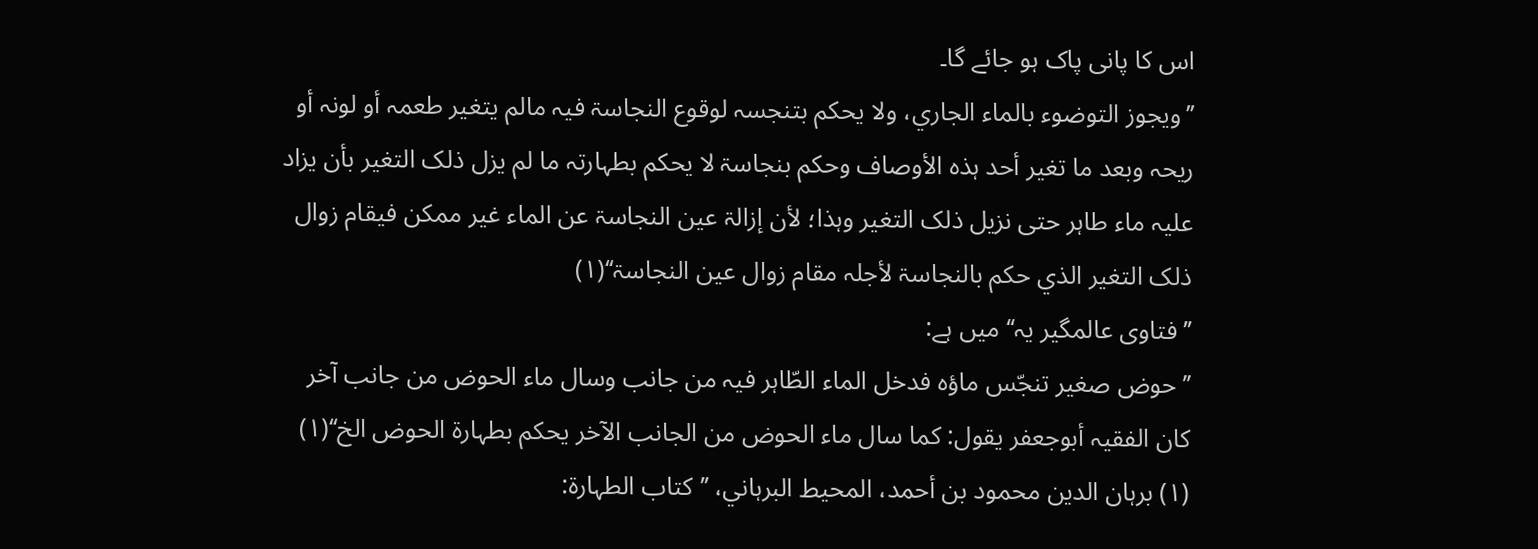اس کا پانی پاک ہو جائے گا۔
’’ویجوز التوضوء بالماء الجاري، ولا یحکم بتنجسہ لوقوع النجاسۃ فیہ مالم یتغیر طعمہ أو لونہ أو ریحہ وبعد ما تغیر أحد ہذہ الأوصاف وحکم بنجاسۃ لا یحکم بطہارتہ ما لم یزل ذلک التغیر بأن یزاد علیہ ماء طاہر حتی نزیل ذلک التغیر وہذا؛ لأن إزالۃ عین النجاسۃ عن الماء غیر ممکن فیقام زوال ذلک التغیر الذي حکم بالنجاسۃ لأجلہ مقام زوال عین النجاسۃ‘‘(۱)
’’فتاوی عالمگیر یہ‘‘ میں ہے:
’’حوض صغیر تنجّس ماؤہ فدخل الماء الطّاہر فیہ من جانب وسال ماء الحوض من جانب آخر کان الفقیہ أبوجعفر یقول: کما سال ماء الحوض من الجانب الآخر یحکم بطہارۃ الحوض الخ‘‘(۱)
(۱) برہان الدین محمود بن أحمد، المحیط البرہاني، ’’کتاب الطہارۃ: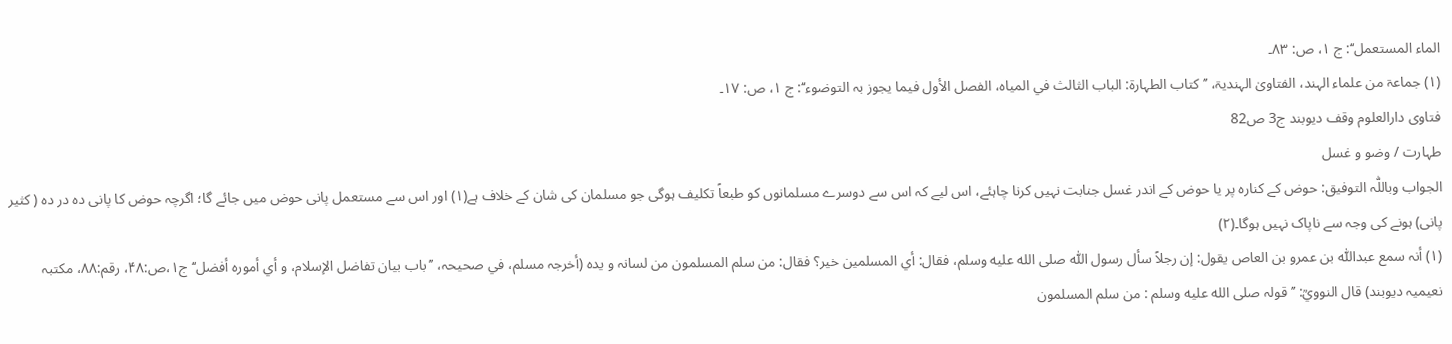الماء المستعمل‘‘: ج ۱، ص: ۸۳۔
(۱) جماعۃ من علماء الہند، الفتاویٰ الہندیۃ، ’’کتاب الطہارۃ: الباب الثالث في المیاہ، الفصل الأول فیما یجوز بہ التوضوء‘‘: ج ۱، ص: ۱۷۔
فتاوی دارالعلوم وقف دیوبند ج3 ص82
طہارت / وضو و غسل
الجواب وباللّٰہ التوفیق: حوض کے کنارہ پر یا حوض کے اندر غسل جنابت نہیں کرنا چاہئے، اس لیے کہ اس سے دوسرے مسلمانوں کو طبعاً تکلیف ہوگی جو مسلمان کی شان کے خلاف ہے(۱) اور اس سے مستعمل پانی حوض میں جائے گا؛ اگرچہ حوض کا پانی دہ در دہ ( کثیر پانی) ہونے کی وجہ سے ناپاک نہیں ہوگا۔(۲)
(۱) أنہ سمع عبداللّٰہ بن عمرو بن العاص یقول: إن رجلاً سأل رسول اللّٰہ صلى الله عليه وسلم، فقال: أي المسلمین خیر؟ فقال: من سلم المسلمون من لسانہ و یدہ (أخرجہ مسلم، في صحیحہ، ’’باب بیان تفاضل الإسلام، و أي أمورہ أفضل‘‘ ج۱،ص:۴۸، رقم:۸۸، مکتبہ نعیمیہ دیوبند) قال النوويؒ: ’’قولہ صلى الله عليه وسلم : من سلم المسلمون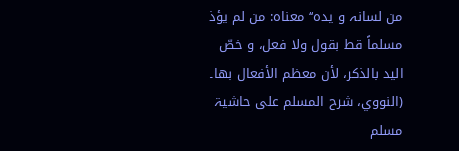من لسانہ و یدہ‘‘ معناہ: من لم یؤذ مسلماً قط بقول ولا فعل، و خصّ الید بالذکر، لأن معظم الأفعال بھا۔ (النووي، شرح المسلم علی حاشیۃ مسلم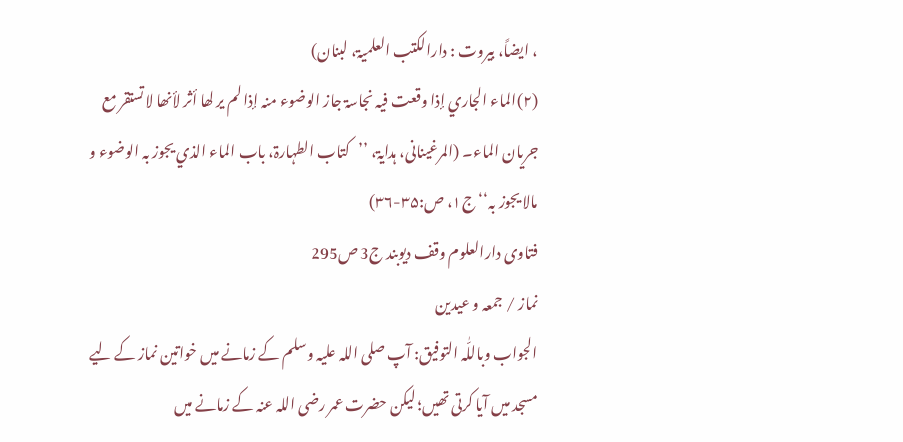، ایضاً، بیروت : دارالکتب العلمیۃ، لبنان)
(۲)الماء الجاري إذا وقعت فیہ نجاسۃ جاز الوضوء منہ إذا لم یر لھا أثر لأنھا لا تستقر مع جریان الماء۔ (المرغینانی، ہدایۃ، ’’کتاب الطہارۃ، باب الماء الذي یجوز بہ الوضوء و مالا یجوز بہ‘‘ ج۱، ص:۳۵-۳۶)
فتاوی دارالعلوم وقف دیوبند ج3 ص295
نماز / جمعہ و عیدین
الجواب وباللّٰہ التوفیق: آپ صلی اللہ علیہ وسلم کے زمانے میں خواتین نماز کے لیے مسجد میں آیا کرتی تھیں؛ لیکن حضرت عمر رضی اللہ عنہ کے زمانے میں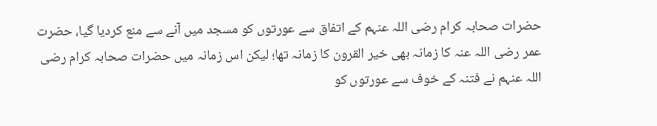حضرات صحابہ کرام رضی اللہ عنہم کے اتفاق سے عورتوں کو مسجد میں آنے سے منع کردیا گیا، حضرت عمر رضی اللہ عنہ کا زمانہ بھی خیر القرون کا زمانہ تھا؛ لیکن اس زمانہ میں حضرات صحابہ کرام رضی اللہ عنہم نے فتنہ کے خوف سے عورتوں کو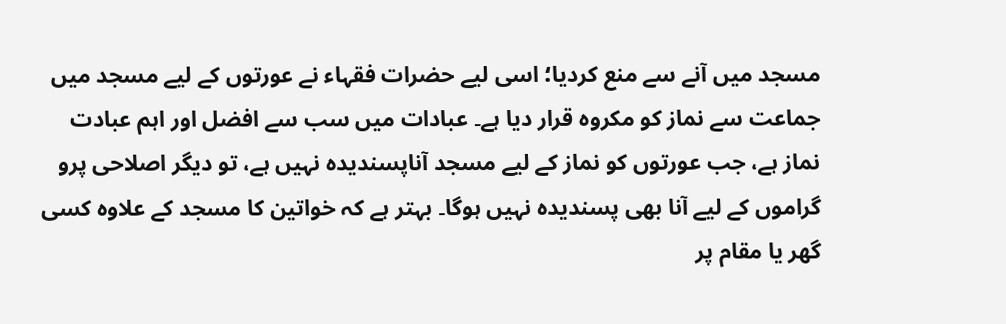مسجد میں آنے سے منع کردیا؛ اسی لیے حضرات فقہاء نے عورتوں کے لیے مسجد میں جماعت سے نماز کو مکروہ قرار دیا ہے۔ عبادات میں سب سے افضل اور اہم عبادت نماز ہے، جب عورتوں کو نماز کے لیے مسجد آناپسندیدہ نہیں ہے، تو دیگر اصلاحی پرو گراموں کے لیے آنا بھی پسندیدہ نہیں ہوگا۔ بہتر ہے کہ خواتین کا مسجد کے علاوہ کسی گھر یا مقام پر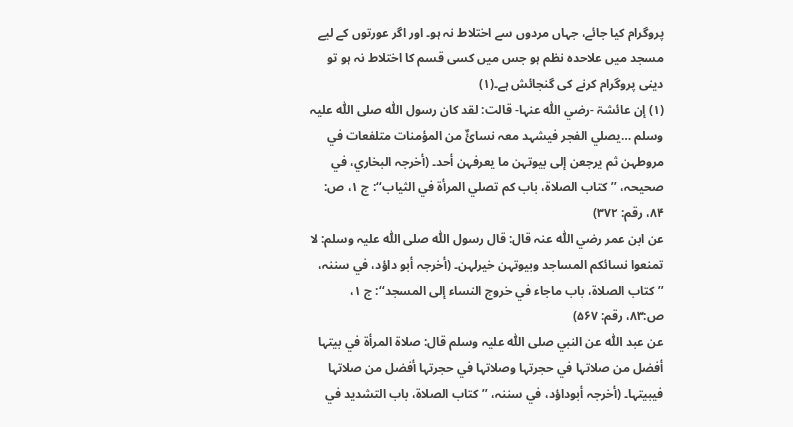پروگرام کیا جائے، جہاں مردوں سے اختلاط نہ ہو۔ اور اگر عورتوں کے لیے مسجد میں علاحدہ نظم ہو جس میں کسی قسم کا اختلاط نہ ہو تو دینی پروگرام کرنے کی گنجائش ہے۔(۱)
(۱) إن عائشۃ -رضي اللّٰہ عنہا- قالت: لقد کان رسول اللّٰہ صلی اللّٰہ علیہ وسلم …یصلي الفجر فیشہد معہ نسائٌ من المؤمنات متلفعات في مروطہن ثم یرجعن إلی بیوتہن ما یعرفہن أحد۔ (أخرجہ البخاري، في صحیحہ، ’’کتاب الصلاۃ، باب کم تصلي المرأۃ في الثیاب‘‘: ج ۱، ص: ۸۴، رقم: ۳۷۲)
عن ابن عمر رضي اللّٰہ عنہ قال: قال رسول اللّٰہ صلی اللّٰہ علیہ وسلم: لا تمنعوا نسائکم المساجد وبیوتہن خیرلہن۔ (أخرجہ أبو داؤد، في سننہ، ’’کتاب الصلاۃ، باب ماجاء في خروج النساء إلی المسجد‘‘: ج ۱، ص:۸۳، رقم: ۵۶۷)
عن عبد اللّٰہ عن النبي صلی اللّٰہ علیہ وسلم قال: صلاۃ المرأۃ في بیتہا أفضل من صلاتہا في حجرتہا وصلاتہا في حجرتہا أفضل من صلاتہا فيبیتہا۔ (أخرجہ أبوداؤد، في سننہ، ’’کتاب الصلاۃ، باب التشدید في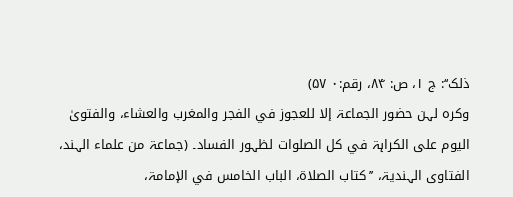ذلک‘‘: ج ۱، ص: ۸۴، رقم:۰ ۵۷)
وکرہ لہن حضور الجماعۃ إلا للعجوز في الفجر والمغرب والعشاء، والفتویٰ الیوم علی الکراہۃ في کل الصلوات لظہور الفساد۔ (جماعۃ من علماء الہند، الفتاوی الہندیۃ، ’’کتاب الصلاۃ، الباب الخامس في الإمامۃ،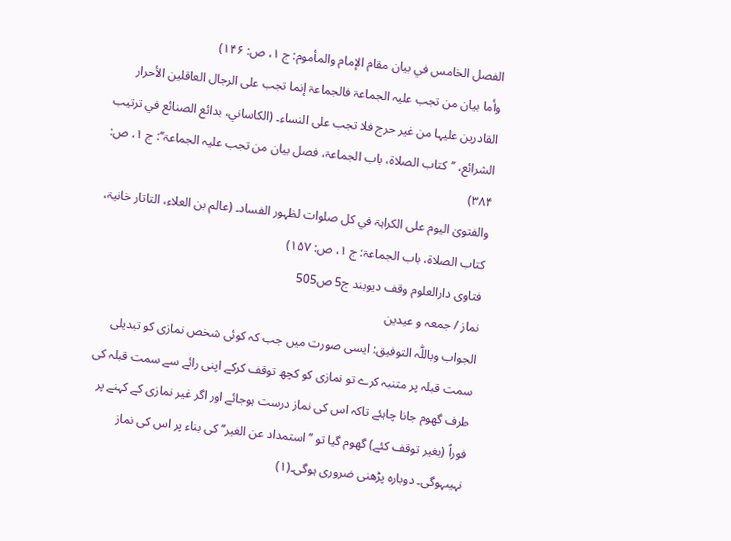الفصل الخامس في بیان مقام الإمام والمأموم: ج ۱، ص: ۱۴۶)
وأما بیان من تجب علیہ الجماعۃ فالجماعۃ إنما تجب علی الرجال العاقلین الأحرار القادرین علیہا من غیر حرج فلا تجب علی النساء۔ (الکاساني، بدائع الصنائع في ترتیب الشرائع، ’’کتاب الصلاۃ، باب الجماعۃ، فصل بیان من تجب علیہ الجماعۃ‘‘: ج ۱، ص: ۳۸۴)
والفتویٰ الیوم علی الکراہۃ في کل صلوات لظہور الفساد۔ (عالم بن العلاء، التاتار خانیۃ، کتاب الصلاۃ، باب الجماعۃ: ج ۱، ص: ۱۵۷)
فتاوی دارالعلوم وقف دیوبند ج5 ص505
نماز / جمعہ و عیدین
الجواب وباللّٰہ التوفیق: ایسی صورت میں جب کہ کوئی شخص نمازی کو تبدیلی سمت قبلہ پر متنبہ کرے تو نمازی کو کچھ توقف کرکے اپنی رائے سے سمت قبلہ کی طرف گھوم جانا چاہئے تاکہ اس کی نماز درست ہوجائے اور اگر غیر نمازی کے کہنے پر فوراً (بغیر توقف کئے) گھوم گیا تو ’’استمداد عن الغیر‘‘ کی بناء پر اس کی نماز نہیںہوگی۔ دوبارہ پڑھنی ضروری ہوگی۔(۱)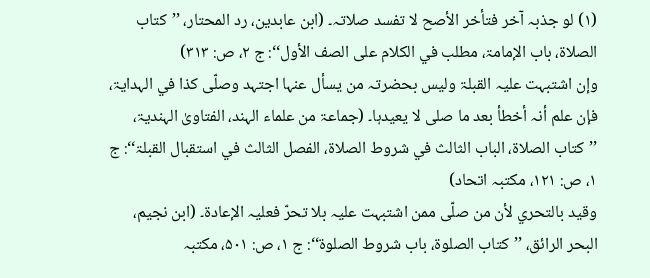(۱) لو جذبہ آخر فتأخر الأصح لا تفسد صلاتہ۔ (ابن عابدین، رد المحتار، ’’کتاب الصلاۃ، باب الإمامۃ، مطلب في الکلام علی الصف الأول‘‘: ج ۲، ص: ۳۱۳)
وإن اشتبہت علیہ القبلۃ ولیس بحضرتہ من یسأل عنہا اجتہد وصلّی کذا في الہدایۃ، فإن علم أنہ أخطأ بعد ما صلی لا یعیدہا۔ (جماعۃ من علماء الہند، الفتاویٰ الہندیۃ، ’’کتاب الصلاۃ، الباب الثالث في شروط الصلاۃ، الفصل الثالث في استقبال القبلۃ‘‘: ج ۱، ص: ۱۲۱، مکتبہ اتحاد)
وقید بالتحري لأن من صلّی ممن اشتبہت علیہ بلا تحرّ فعلیہ الإعادۃ۔ (ابن نجیم، البحر الرائق، ’’کتاب الصلوۃ، باب شروط الصلوۃ‘‘: ج ۱، ص: ۵۰۱، مکتبہ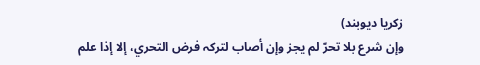زکریا دیوبند)
وإن شرع بلا تحرّ لم یجز وإن أصاب لترکہ فرض التحري، إلا إذا علم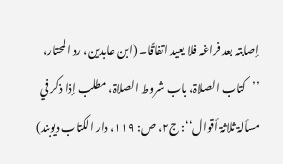إصابتہ بعد فراغہ فلا یعید اتفاقًا۔ (ابن عابدین، رد المحتار، ’’کتاب الصلاۃ، باب شروط الصلاۃ، مطلب إذا ذکر في مسألۃ ثلاثۃ أقوال‘‘: ج۲، ص: ۱۱۹، دار الکتاب دیوبند)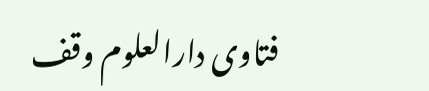فتاوی دارالعلوم وقف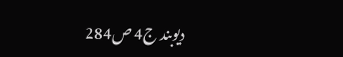دیوبند ج4 ص284